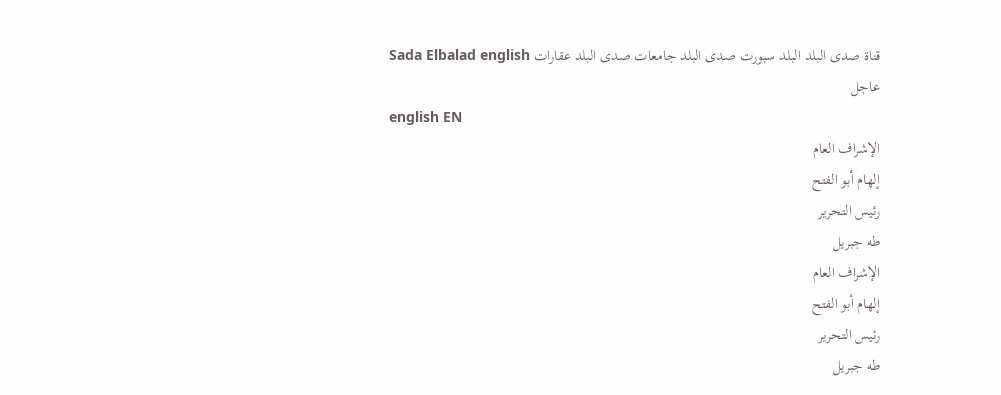قناة صدى البلد البلد سبورت صدى البلد جامعات صدى البلد عقارات Sada Elbalad english
عاجل
english EN
الإشراف العام
إلهام أبو الفتح
رئيس التحرير
طه جبريل
الإشراف العام
إلهام أبو الفتح
رئيس التحرير
طه جبريل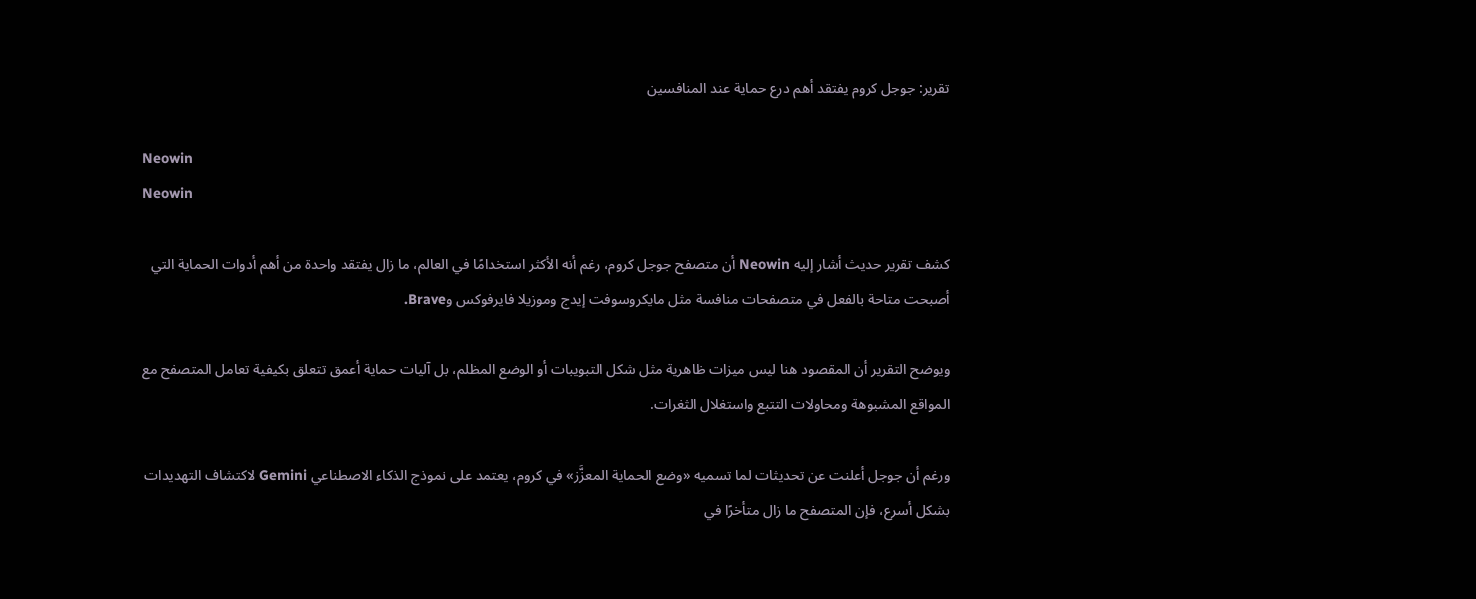تقرير: جوجل كروم يفتقد أهم درع حماية عند المنافسين

Neowin
Neowin

كشف تقرير حديث أشار إليه Neowin أن متصفح جوجل كروم، رغم أنه الأكثر استخدامًا في العالم، ما زال يفتقد واحدة من أهم أدوات الحماية التي أصبحت متاحة بالفعل في متصفحات منافسة مثل مايكروسوفت إيدج وموزيلا فايرفوكس وBrave.

ويوضح التقرير أن المقصود هنا ليس ميزات ظاهرية مثل شكل التبويبات أو الوضع المظلم، بل آليات حماية أعمق تتعلق بكيفية تعامل المتصفح مع المواقع المشبوهة ومحاولات التتبع واستغلال الثغرات.

ورغم أن جوجل أعلنت عن تحديثات لما تسميه «وضع الحماية المعزَّز» في كروم، يعتمد على نموذج الذكاء الاصطناعي Gemini لاكتشاف التهديدات بشكل أسرع، فإن المتصفح ما زال متأخرًا في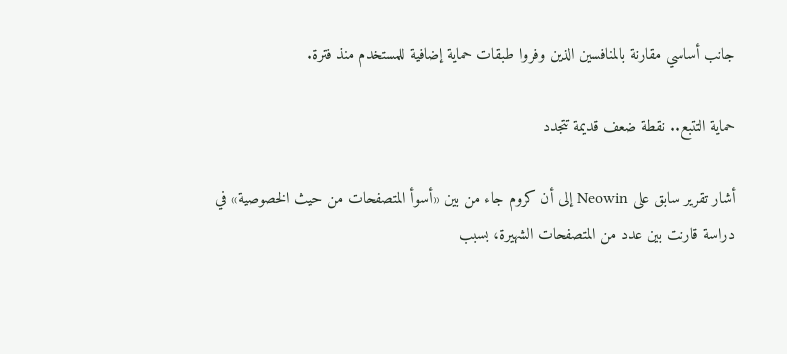جانب أساسي مقارنة بالمنافسين الذين وفروا طبقات حماية إضافية للمستخدم منذ فترة.

حماية التتبع.. نقطة ضعف قديمة تتجدد

أشار تقرير سابق على Neowin إلى أن كروم جاء من بين «أسوأ المتصفحات من حيث الخصوصية» في دراسة قارنت بين عدد من المتصفحات الشهيرة، بسبب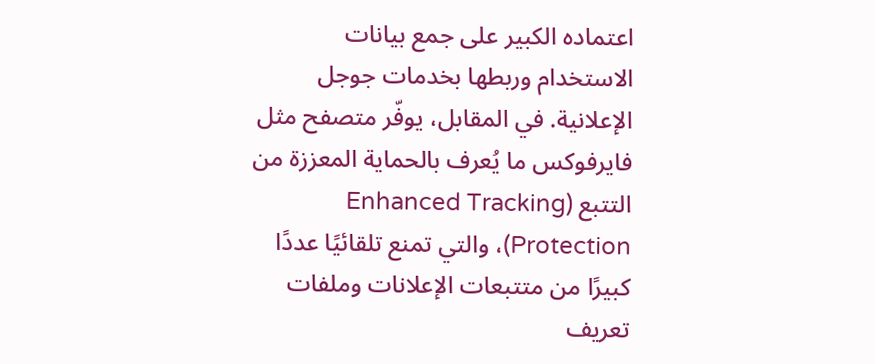اعتماده الكبير على جمع بيانات الاستخدام وربطها بخدمات جوجل الإعلانية. في المقابل، يوفّر متصفح مثل فايرفوكس ما يُعرف بالحماية المعززة من التتبع (Enhanced Tracking Protection)، والتي تمنع تلقائيًا عددًا كبيرًا من متتبعات الإعلانات وملفات تعريف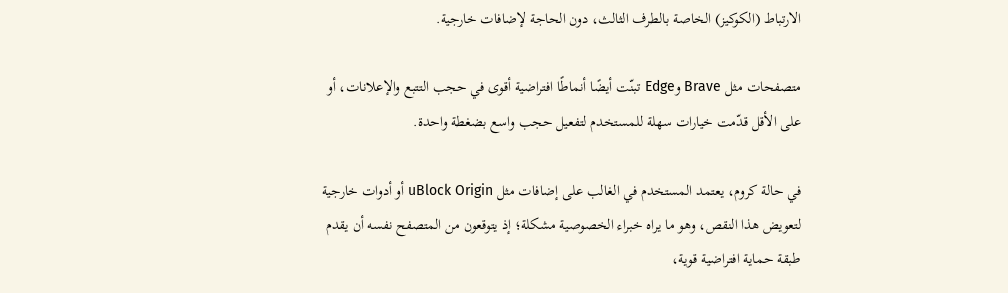الارتباط (الكوكيز) الخاصة بالطرف الثالث، دون الحاجة لإضافات خارجية.

متصفحات مثل Brave وEdge تبنّت أيضًا أنماطًا افتراضية أقوى في حجب التتبع والإعلانات، أو على الأقل قدّمت خيارات سهلة للمستخدم لتفعيل حجب واسع بضغطة واحدة.

في حالة كروم، يعتمد المستخدم في الغالب على إضافات مثل uBlock Origin أو أدوات خارجية لتعويض هذا النقص، وهو ما يراه خبراء الخصوصية مشكلة؛ إذ يتوقعون من المتصفح نفسه أن يقدم طبقة حماية افتراضية قوية،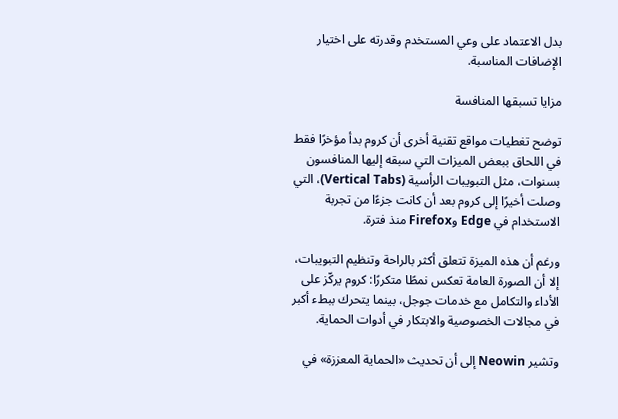بدل الاعتماد على وعي المستخدم وقدرته على اختيار الإضافات المناسبة.

مزايا تسبقها المنافسة

توضح تغطيات مواقع تقنية أخرى أن كروم بدأ مؤخرًا فقط في اللحاق ببعض الميزات التي سبقه إليها المنافسون بسنوات، مثل التبويبات الرأسية (Vertical Tabs)، التي وصلت أخيرًا إلى كروم بعد أن كانت جزءًا من تجربة الاستخدام في Edge وFirefox منذ فترة.

ورغم أن هذه الميزة تتعلق أكثر بالراحة وتنظيم التبويبات، إلا أن الصورة العامة تعكس نمطًا متكررًا: كروم يركّز على الأداء والتكامل مع خدمات جوجل، بينما يتحرك ببطء أكبر في مجالات الخصوصية والابتكار في أدوات الحماية.

وتشير Neowin إلى أن تحديث «الحماية المعززة» في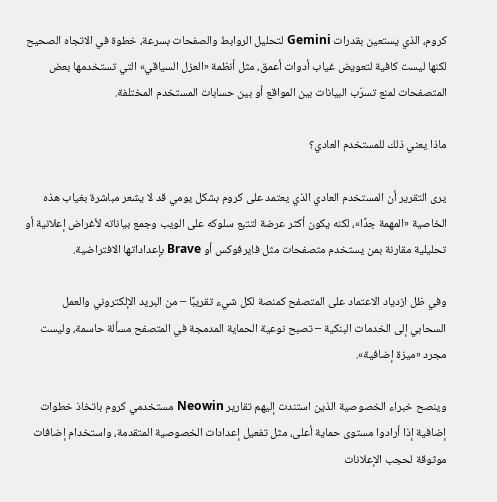كروم، الذي يستعين بقدرات Gemini لتحليل الروابط والصفحات بسرعة، خطوة في الاتجاه الصحيح لكنها ليست كافية لتعويض غياب أدوات أعمق، مثل أنظمة «العزل السياقي» التي تستخدمها بعض المتصفحات لمنع تسرّب البيانات بين المواقع أو بين حسابات المستخدم المختلفة.

ماذا يعني ذلك للمستخدم العادي؟

يرى التقرير أن المستخدم العادي الذي يعتمد على كروم بشكل يومي قد لا يشعر مباشرة بغياب هذه الخاصية «المهمة جدًا»، لكنه يكون أكثر عرضة لتتبع سلوكه على الويب وجمع بياناته لأغراض إعلانية أو تحليلية مقارنة بمن يستخدم متصفحات مثل فايرفوكس أو Brave بإعداداتها الافتراضية.

وفي ظل ازدياد الاعتماد على المتصفح كمنصة لكل شيء تقريبًا – من البريد الإلكتروني والعمل السحابي إلى الخدمات البنكية – تصبح نوعية الحماية المدمجة في المتصفح مسألة حاسمة، وليست مجرد «ميزة إضافية».

وينصح خبراء الخصوصية الذين استندت إليهم تقارير Neowin مستخدمي كروم باتخاذ خطوات إضافية إذا أرادوا مستوى حماية أعلى، مثل تفعيل إعدادات الخصوصية المتقدمة، واستخدام إضافات موثوقة لحجب الإعلانات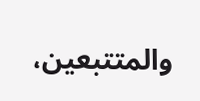والمتتبعين،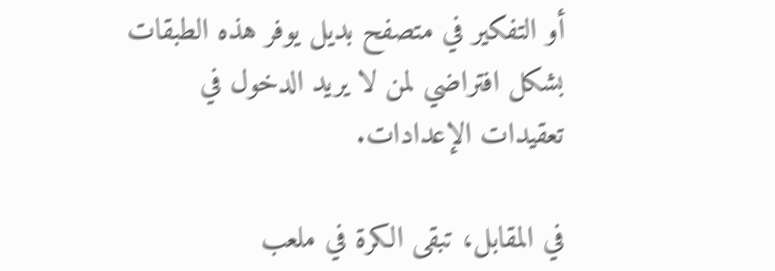أو التفكير في متصفح بديل يوفر هذه الطبقات بشكل افتراضي لمن لا يريد الدخول في تعقيدات الإعدادات.

في المقابل، تبقى الكرة في ملعب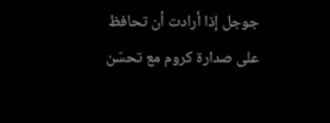جوجل إذا أرادت أن تحافظ على صدارة كروم مع تحسّن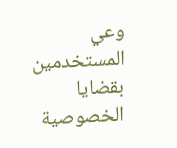وعي المستخدمين بقضايا الخصوصية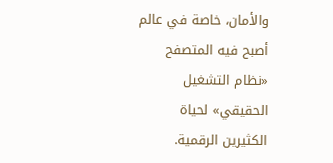والأمان، خاصة في عالم أصبح فيه المتصفح «نظام التشغيل الحقيقي» لحياة الكثيرين الرقمية.